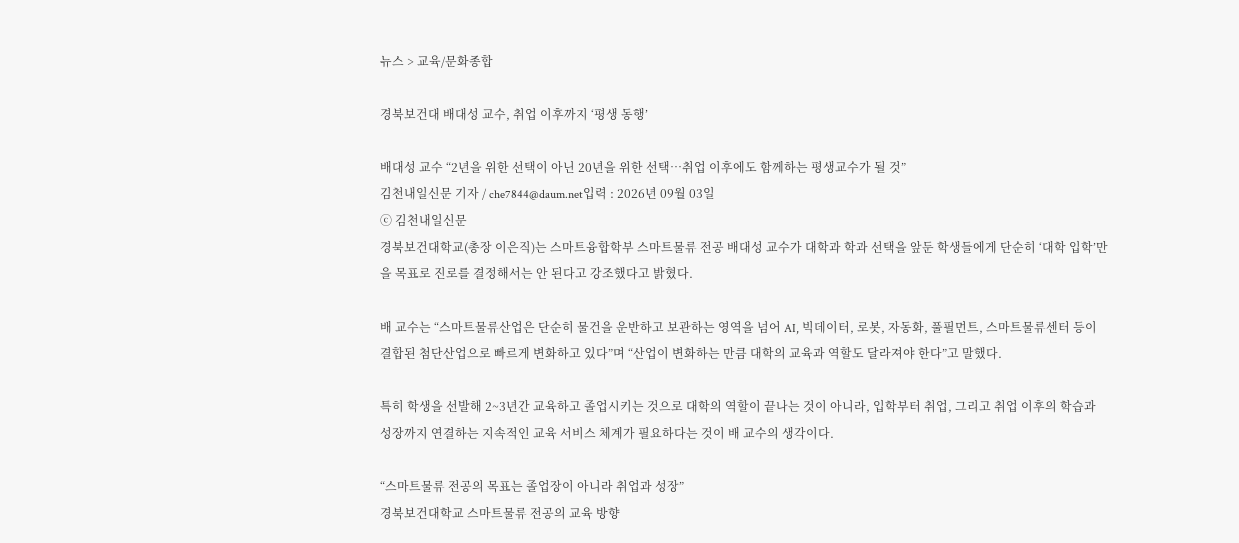뉴스 > 교육/문화종합

경북보건대 배대성 교수, 취업 이후까지 ‘평생 동행’

배대성 교수 “2년을 위한 선택이 아닌 20년을 위한 선택…취업 이후에도 함께하는 평생교수가 될 것”
김천내일신문 기자 / che7844@daum.net입력 : 2026년 09월 03일
ⓒ 김천내일신문
경북보건대학교(총장 이은직)는 스마트융합학부 스마트물류 전공 배대성 교수가 대학과 학과 선택을 앞둔 학생들에게 단순히 ‘대학 입학’만을 목표로 진로를 결정해서는 안 된다고 강조했다고 밝혔다.

배 교수는 “스마트물류산업은 단순히 물건을 운반하고 보관하는 영역을 넘어 AI, 빅데이터, 로봇, 자동화, 풀필먼트, 스마트물류센터 등이 결합된 첨단산업으로 빠르게 변화하고 있다”며 “산업이 변화하는 만큼 대학의 교육과 역할도 달라져야 한다”고 말했다.

특히 학생을 선발해 2~3년간 교육하고 졸업시키는 것으로 대학의 역할이 끝나는 것이 아니라, 입학부터 취업, 그리고 취업 이후의 학습과 성장까지 연결하는 지속적인 교육 서비스 체계가 필요하다는 것이 배 교수의 생각이다.

“스마트물류 전공의 목표는 졸업장이 아니라 취업과 성장”
경북보건대학교 스마트물류 전공의 교육 방향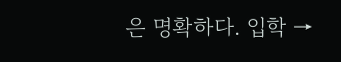은 명확하다. 입학 →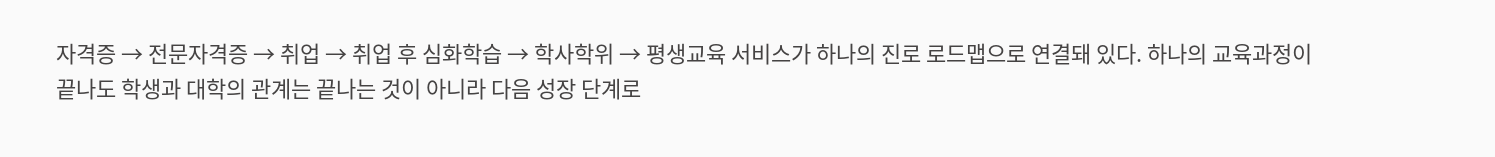자격증 → 전문자격증 → 취업 → 취업 후 심화학습 → 학사학위 → 평생교육 서비스가 하나의 진로 로드맵으로 연결돼 있다. 하나의 교육과정이 끝나도 학생과 대학의 관계는 끝나는 것이 아니라 다음 성장 단계로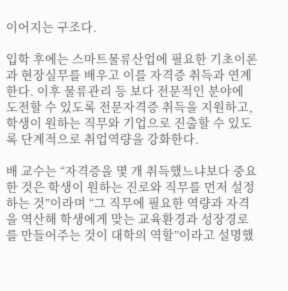이어지는 구조다.

입학 후에는 스마트물류산업에 필요한 기초이론과 현장실무를 배우고 이를 자격증 취득과 연계한다. 이후 물류관리 등 보다 전문적인 분야에 도전할 수 있도록 전문자격증 취득을 지원하고, 학생이 원하는 직무와 기업으로 진출할 수 있도록 단계적으로 취업역량을 강화한다.

배 교수는 “자격증을 몇 개 취득했느냐보다 중요한 것은 학생이 원하는 진로와 직무를 먼저 설정하는 것”이라며 “그 직무에 필요한 역량과 자격을 역산해 학생에게 맞는 교육환경과 성장경로를 만들어주는 것이 대학의 역할”이라고 설명했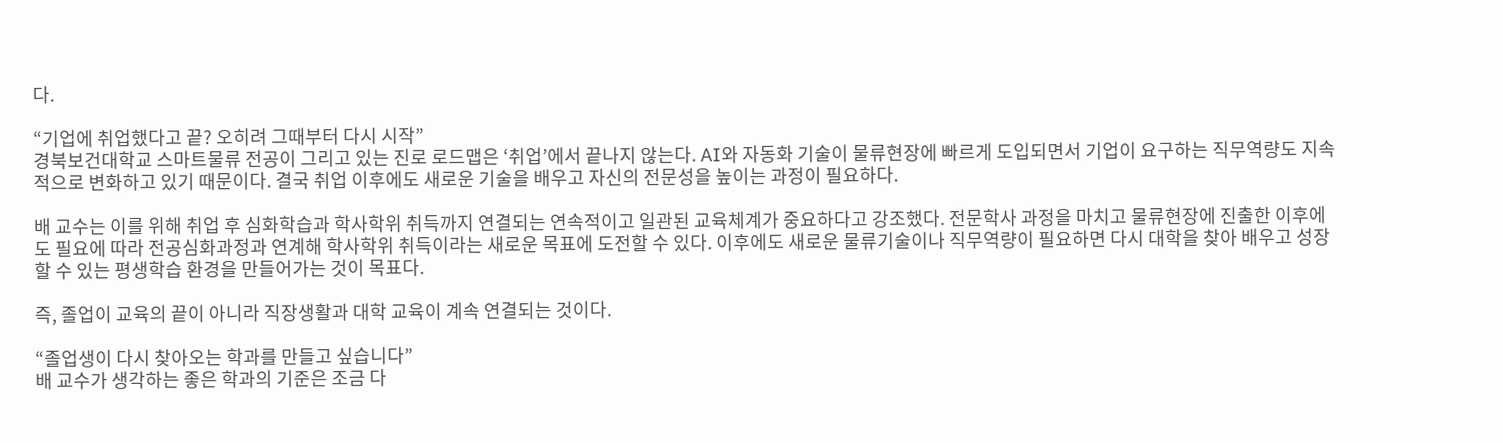다.

“기업에 취업했다고 끝? 오히려 그때부터 다시 시작”
경북보건대학교 스마트물류 전공이 그리고 있는 진로 로드맵은 ‘취업’에서 끝나지 않는다. AI와 자동화 기술이 물류현장에 빠르게 도입되면서 기업이 요구하는 직무역량도 지속적으로 변화하고 있기 때문이다. 결국 취업 이후에도 새로운 기술을 배우고 자신의 전문성을 높이는 과정이 필요하다.

배 교수는 이를 위해 취업 후 심화학습과 학사학위 취득까지 연결되는 연속적이고 일관된 교육체계가 중요하다고 강조했다. 전문학사 과정을 마치고 물류현장에 진출한 이후에도 필요에 따라 전공심화과정과 연계해 학사학위 취득이라는 새로운 목표에 도전할 수 있다. 이후에도 새로운 물류기술이나 직무역량이 필요하면 다시 대학을 찾아 배우고 성장할 수 있는 평생학습 환경을 만들어가는 것이 목표다.

즉, 졸업이 교육의 끝이 아니라 직장생활과 대학 교육이 계속 연결되는 것이다.

“졸업생이 다시 찾아오는 학과를 만들고 싶습니다”
배 교수가 생각하는 좋은 학과의 기준은 조금 다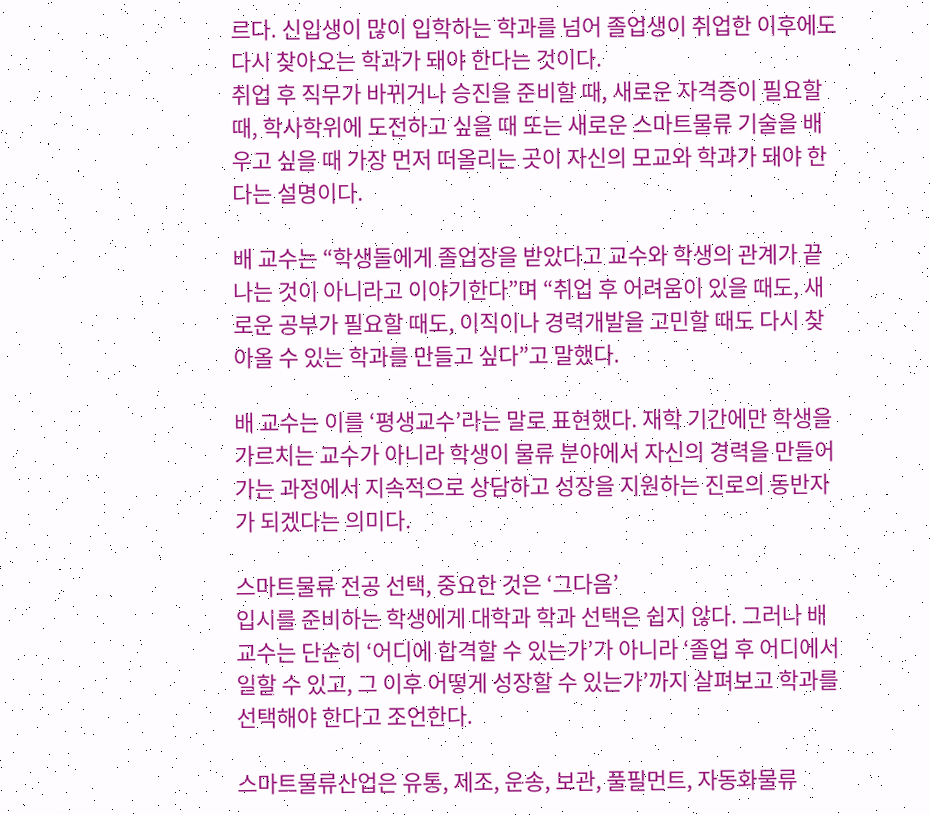르다. 신입생이 많이 입학하는 학과를 넘어 졸업생이 취업한 이후에도 다시 찾아오는 학과가 돼야 한다는 것이다.
취업 후 직무가 바뀌거나 승진을 준비할 때, 새로운 자격증이 필요할 때, 학사학위에 도전하고 싶을 때 또는 새로운 스마트물류 기술을 배우고 싶을 때 가장 먼저 떠올리는 곳이 자신의 모교와 학과가 돼야 한다는 설명이다.

배 교수는 “학생들에게 졸업장을 받았다고 교수와 학생의 관계가 끝나는 것이 아니라고 이야기한다”며 “취업 후 어려움이 있을 때도, 새로운 공부가 필요할 때도, 이직이나 경력개발을 고민할 때도 다시 찾아올 수 있는 학과를 만들고 싶다”고 말했다.

배 교수는 이를 ‘평생교수’라는 말로 표현했다. 재학 기간에만 학생을 가르치는 교수가 아니라 학생이 물류 분야에서 자신의 경력을 만들어가는 과정에서 지속적으로 상담하고 성장을 지원하는 진로의 동반자가 되겠다는 의미다.

스마트물류 전공 선택, 중요한 것은 ‘그다음’
입시를 준비하는 학생에게 대학과 학과 선택은 쉽지 않다. 그러나 배 교수는 단순히 ‘어디에 합격할 수 있는가’가 아니라 ‘졸업 후 어디에서 일할 수 있고, 그 이후 어떻게 성장할 수 있는가’까지 살펴보고 학과를 선택해야 한다고 조언한다.

스마트물류산업은 유통, 제조, 운송, 보관, 풀필먼트, 자동화물류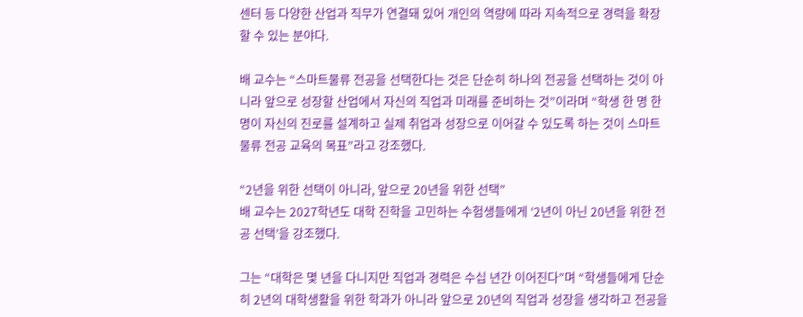센터 등 다양한 산업과 직무가 연결돼 있어 개인의 역량에 따라 지속적으로 경력을 확장할 수 있는 분야다.

배 교수는 “스마트물류 전공을 선택한다는 것은 단순히 하나의 전공을 선택하는 것이 아니라 앞으로 성장할 산업에서 자신의 직업과 미래를 준비하는 것”이라며 “학생 한 명 한 명이 자신의 진로를 설계하고 실제 취업과 성장으로 이어갈 수 있도록 하는 것이 스마트물류 전공 교육의 목표”라고 강조했다.

“2년을 위한 선택이 아니라, 앞으로 20년을 위한 선택”
배 교수는 2027학년도 대학 진학을 고민하는 수험생들에게 ‘2년이 아닌 20년을 위한 전공 선택’을 강조했다.

그는 “대학은 몇 년을 다니지만 직업과 경력은 수십 년간 이어진다”며 “학생들에게 단순히 2년의 대학생활을 위한 학과가 아니라 앞으로 20년의 직업과 성장을 생각하고 전공을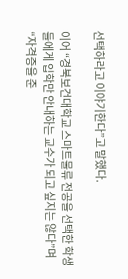선택하라고 이야기한다”고 말했다.

이어 “경북보건대학교 스마트물류 전공을 선택한 학생들에게 입학만 안내하는 교수가 되고 싶지는 않다”며 “자격증을 준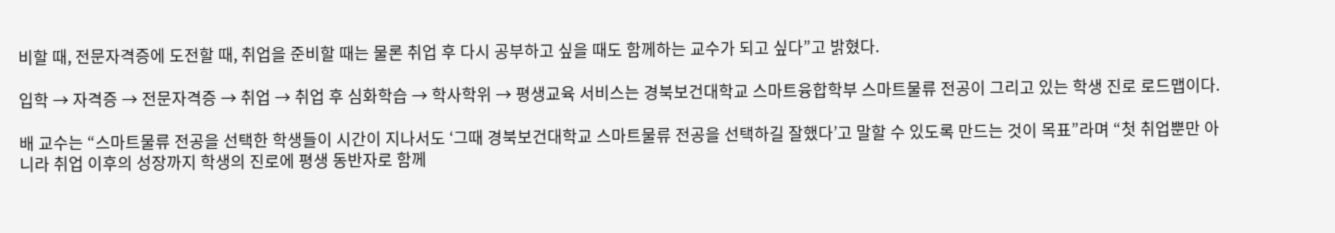비할 때, 전문자격증에 도전할 때, 취업을 준비할 때는 물론 취업 후 다시 공부하고 싶을 때도 함께하는 교수가 되고 싶다”고 밝혔다.

입학 → 자격증 → 전문자격증 → 취업 → 취업 후 심화학습 → 학사학위 → 평생교육 서비스는 경북보건대학교 스마트융합학부 스마트물류 전공이 그리고 있는 학생 진로 로드맵이다.

배 교수는 “스마트물류 전공을 선택한 학생들이 시간이 지나서도 ‘그때 경북보건대학교 스마트물류 전공을 선택하길 잘했다’고 말할 수 있도록 만드는 것이 목표”라며 “첫 취업뿐만 아니라 취업 이후의 성장까지 학생의 진로에 평생 동반자로 함께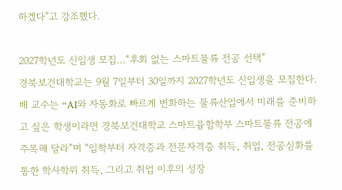하겠다”고 강조했다.

2027학년도 신입생 모집…“후회 없는 스마트물류 전공 선택”
경북보건대학교는 9월 7일부터 30일까지 2027학년도 신입생을 모집한다.
배 교수는 “AI와 자동화로 빠르게 변화하는 물류산업에서 미래를 준비하고 싶은 학생이라면 경북보건대학교 스마트융합학부 스마트물류 전공에 주목해 달라”며 “입학부터 자격증과 전문자격증 취득, 취업, 전공심화를 통한 학사학위 취득, 그리고 취업 이후의 성장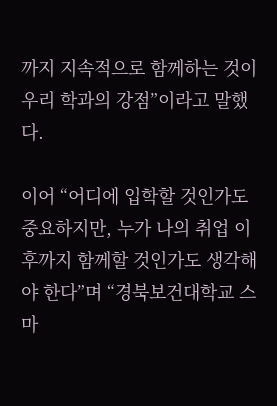까지 지속적으로 함께하는 것이 우리 학과의 강점”이라고 말했다.

이어 “어디에 입학할 것인가도 중요하지만, 누가 나의 취업 이후까지 함께할 것인가도 생각해야 한다”며 “경북보건대학교 스마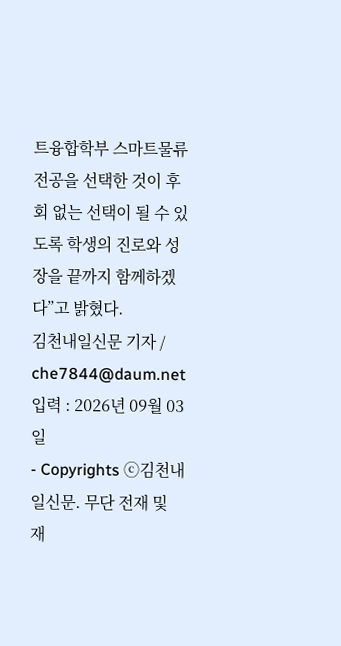트융합학부 스마트물류 전공을 선택한 것이 후회 없는 선택이 될 수 있도록 학생의 진로와 성장을 끝까지 함께하겠다”고 밝혔다.
김천내일신문 기자 / che7844@daum.net입력 : 2026년 09월 03일
- Copyrights ⓒ김천내일신문. 무단 전재 및 재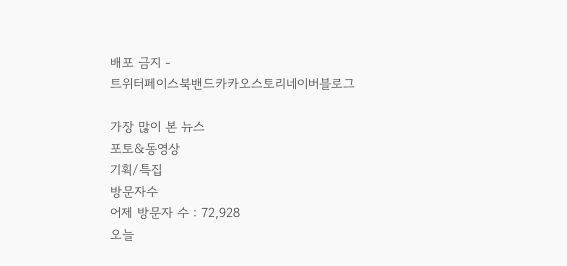배포 금지 -
트위터페이스북밴드카카오스토리네이버블로그

가장 많이 본 뉴스
포토&동영상
기획/특집
방문자수
어제 방문자 수 : 72,928
오늘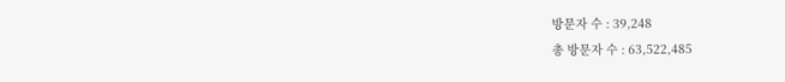방문자 수 : 39,248
총 방문자 수 : 63,522,485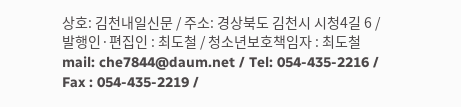상호: 김천내일신문 / 주소: 경상북도 김천시 시청4길 6 / 발행인·편집인 : 최도철 / 청소년보호책임자 : 최도철
mail: che7844@daum.net / Tel: 054-435-2216 / Fax : 054-435-2219 /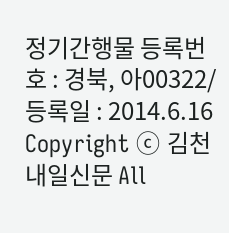정기간행물 등록번호 : 경북, 아00322/ 등록일 : 2014.6.16
Copyright ⓒ 김천내일신문 All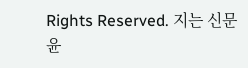Rights Reserved. 지는 신문 윤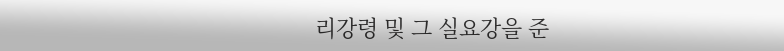리강령 및 그 실요강을 준